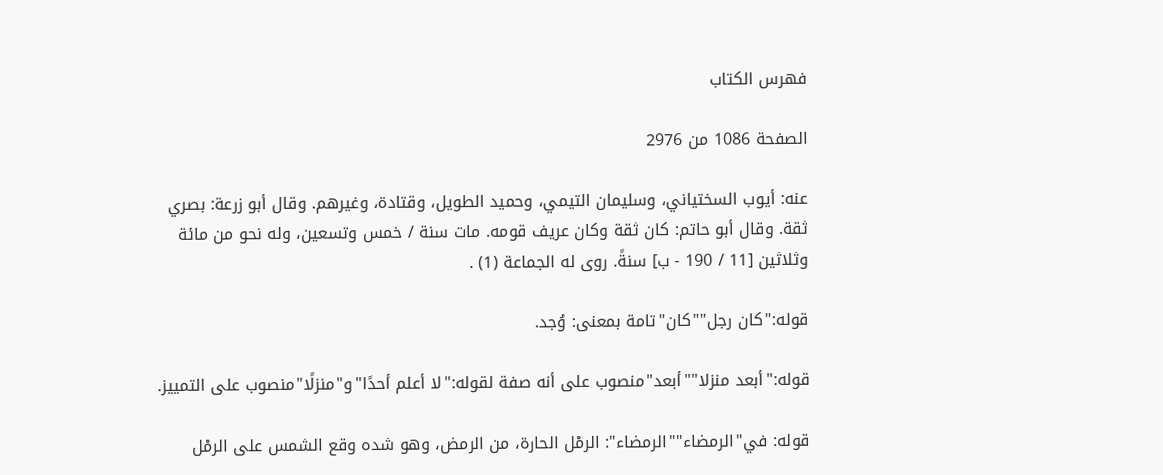فهرس الكتاب

الصفحة 1086 من 2976

عنه: أيوب السختياني، وسليمان التيمي، وحميد الطويل، وقتادة، وغيرهم. وقال أبو زرعة: بصري ثقة. وقال أبو حاتم: كان ثقة وكان عريف قومه. مات سنة / خمس وتسعين، وله نحو من مائة وثلاثين [11 / 190 - ب] سنةً. روى له الجماعة (1) .

قوله:"كان رجل""كان"تامة بمعنى: وُجد.

قوله:"أبعد منزلا""أبعد"منصوب على أنه صفة لقوله:"لا أعلم أحدًا"و"منزلًا"منصوب على التمييز.

قوله: في"الرمضاء""الرمضاء": الرمْل الحارة، من الرمض، وهو شده وقع الشمس على الرمْل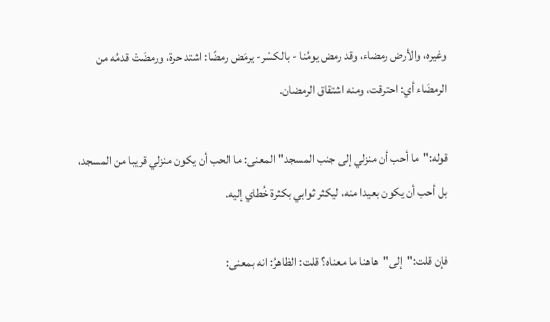وغيره، والأرض رمضاء، وقد رمض يومُنا - بالكسْر- يرمَض رمضًا: اشتد حرة، ورمضَتْ قدمُه من الرمضَاء أي: احترقت، ومنه اشتقاق الرمضان.

قوله:"ما أحب أن منزلي إلى جنب المسجد"المعنى: ما الحب أن يكون منزلي قريبا من المسجد، بل أحب أن يكون بعيدا منه، ليكثر ثوابي بكثرة خُطاي إليه.

فإن قلت:"إلى"هاهنا ما معناه؟ قلت: الظاهرُ: انه بمعنى: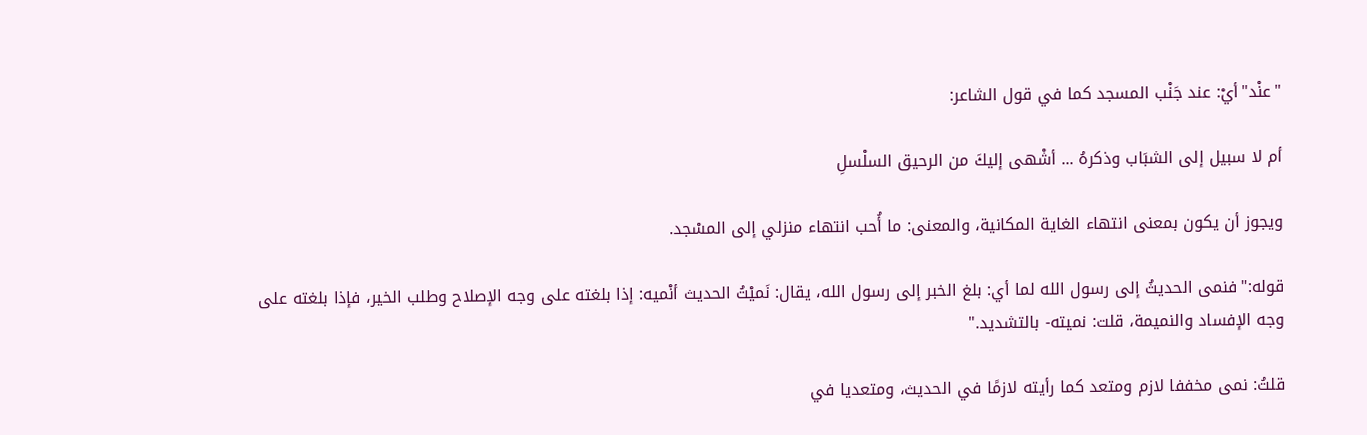"عنْد"أيْ: عند جَنْب المسجد كما في قول الشاعر:

أم لا سبيل إلى الشبَاب وذكرهُ ... أشْهى إليكَ من الرحيق السلْسلِ

ويجوز أن يكون بمعنى انتهاء الغاية المكانية، والمعنى: ما أُحب انتهاء منزلي إلى المسْجد.

قوله:"فنمى الحديثُ إلى رسول الله لما أي: بلغ الخبر إلى رسول الله، يقال: نَميْتُ الحديث أنْميه: إذا بلغته على وجه الإصلاح وطلب الخير، فإذا بلغته على وجه الإفساد والنميمة، قلت: نميته- بالتشديد."

قلتُ: نمى مخففا لازم ومتعد كما رأيته لازمًا في الحديث، ومتعديا في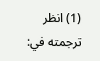(1) انظر ترجمته في: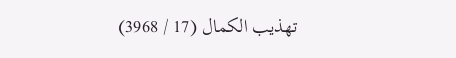تهذيب الكمال (17 / 3968)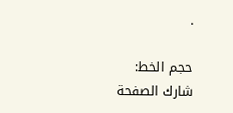.

حجم الخط:
شارك الصفحة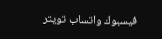فيسبوك واتساب تويتر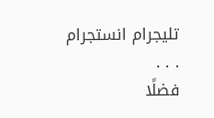تليجرام انستجرام
. . .
فضلًا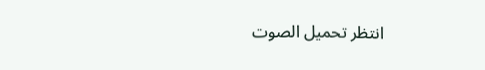انتظر تحميل الصوت